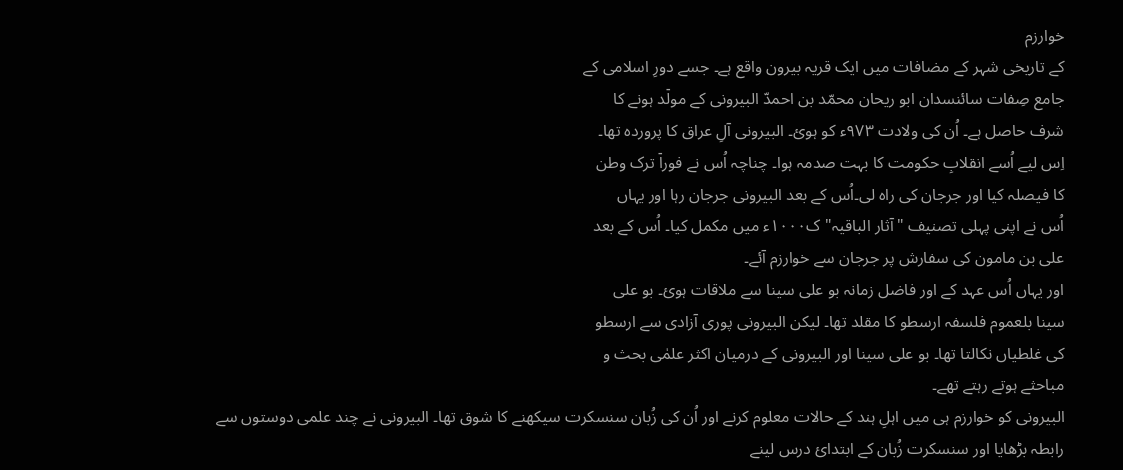خوارزم
کے تاریخی شہر کے مضافات میں ایک قریہ بیرون واقع ہے۔ جسے دورِ اسلامی کے
جامع صِفات سائنسدان ابو ریحان محمّد بن احمدّ البیرونی کے مولٙد ہونے کا
شرف حاصل ہے۔ اُن کی ولادت ۹۷۳ء کو ہوئ۔ البیرونی آلِ عراق کا پروردہ تھا۔
اِس لیے اُسے انقلابِ حکومت کا بہت صدمہ ہوا۔ چناچہ اُس نے فوراٙ ترک وطن
کا فیصلہ کیا اور جرجان کی راہ لی۔اُس کے بعد البیرونی جرجان رہا اور یہاں
اُس نے اپنی پہلی تصنیف "آثار الباقیہ" ک۱۰۰۰ء میں مکمل کیا۔ اُس کے بعد
علی بن مامون کی سفارش پر جرجان سے خوارزم آئے۔
اور یہاں اُس عہد کے اور فاضل زمانہ بو علی سینا سے ملاقات ہوئ۔ بو علی
سینا بلعموم فلسفہ ارسطو کا مقلد تھا۔ لیکن البیرونی پوری آزادی سے ارسطو
کی غلطیاں نکالتا تھا۔ بو علی سینا اور البیرونی کے درمیان اکثر علمٰی بحث و
مباحثے ہوتے رہتے تھے۔
البیرونی کو خوارزم ہی میں اہلِ ہند کے حالات معلوم کرنے اور اُن کی زُبان سنسکرت سیکھنے کا شوق تھا۔ البیرونی نے چند علمی دوستوں سے رابطہ بڑھایا اور سنسکرت زُبان کے ابتدائ درس لینے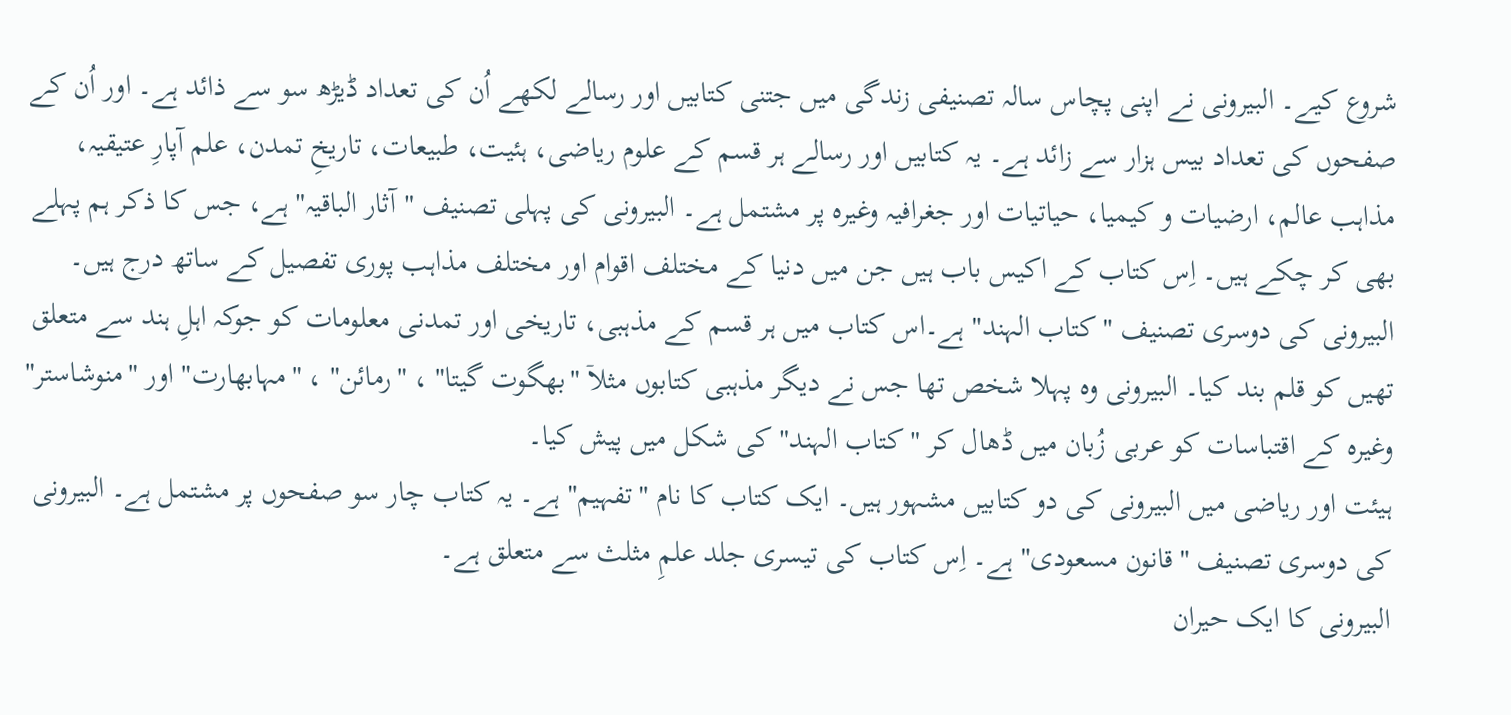شروع کیے۔ البیرونی نے اپنی پچاس سالہ تصنیفی زندگی میں جتنی کتابیں اور رسالے لکھے اُن کی تعداد ڈیڑھ سو سے ذائد ہے۔ اور اُن کے صفحوں کی تعداد بیس ہزار سے زائد ہے۔ یہ کتابیں اور رسالے ہر قسم کے علوم ریاضی، ہئیت، طبیعات، تاریخِ تمدن، علم آپارِ عتیقیہ، مذاہب عالم، ارضیات و کیمیا، حیاتیات اور جغرافیہ وغیرہ پر مشتمل ہے۔ البیرونی کی پہلی تصنیف "آثار الباقیہ" ہے، جس کا ذکر ہم پہلے بھی کر چکے ہیں۔ اِس کتاب کے اکیس باب ہیں جن میں دنیا کے مختلف اقوام اور مختلف مذاہب پوری تفصیل کے ساتھ درج ہیں۔
البیرونی کی دوسری تصنیف "کتاب الہند" ہے۔اس کتاب میں ہر قسم کے مذہبی، تاریخی اور تمدنی معلومات کو جوکہ اہلِ ہند سے متعلق تھیں کو قلم بند کیا۔ البیرونی وہ پہلا شخص تھا جس نے دیگر مذہبی کتابوں مثلاٙ "بھگوت گیتا" ، "رمائن" ، "مہابھارت" اور "منوشاستر" وغیرہ کے اقتباسات کو عربی زُبان میں ڈھال کر "کتاب الہند" کی شکل میں پیش کیا۔
ہیئت اور ریاضی میں البیرونی کی دو کتابیں مشہور ہیں۔ ایک کتاب کا نام "تفہیم" ہے۔ یہ کتاب چار سو صفحوں پر مشتمل ہے۔ البیرونی کی دوسری تصنیف "قانون مسعودی" ہے۔ اِس کتاب کی تیسری جلد علمِ مثلث سے متعلق ہے۔
البیرونی کا ایک حیران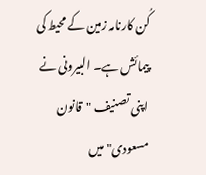کُن کارنامہ زمین کے محیط کی پیمائش ہے۔ البیرونی نے اپنی تصنیف "قانون مسعودی" میں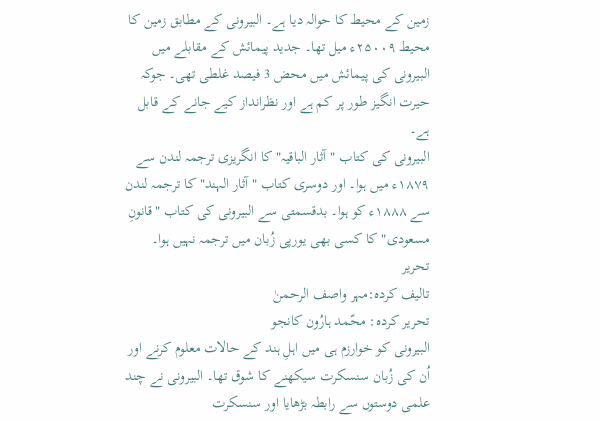زمین کے محیط کا حوالہ دیا ہے۔ البیرونی کے مطابق زمین کا محیط ۲۵۰۰۹ء میل تھا۔ جدید پیمائش کے مقابلے میں البیرونی کی پیمائش میں محض 3 فیصد غلطی تھی۔ جوکہ حیرت انگیز طور پر کم ہے اور نظرانداز کیے جانے کے قابل ہے۔
البیرونی کی کتاب "آثار الباقیہ" کا انگریزی ترجمہ لندن سے ۱۸۷۹ء میں ہوا۔ اور دوسری کتاب "آثار الہند" کا ترجمہ لندن سے ۱۸۸۸ء کو ہوا۔ بدقسمتی سے البیرونی کی کتاب "قانونِ مسعودی" کا کسی بھی یورپی زُبان میں ترجمہ نہیں ہوا۔
تحریر
تالیف کردہ:مہر واصف الرحمنٰ
تحریر کردہ: محّمد ہارُون کانجو
البیرونی کو خوارزم ہی میں اہلِ ہند کے حالات معلوم کرنے اور اُن کی زُبان سنسکرت سیکھنے کا شوق تھا۔ البیرونی نے چند علمی دوستوں سے رابطہ بڑھایا اور سنسکرت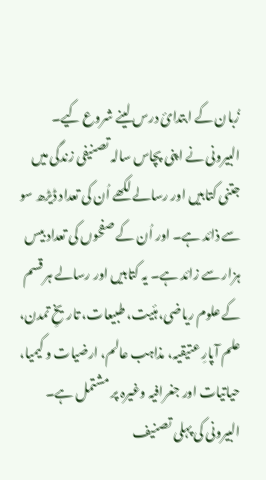زُبان کے ابتدائ درس لینے شروع کیے۔ البیرونی نے اپنی پچاس سالہ تصنیفی زندگی میں جتنی کتابیں اور رسالے لکھے اُن کی تعداد ڈیڑھ سو سے ذائد ہے۔ اور اُن کے صفحوں کی تعداد بیس ہزار سے زائد ہے۔ یہ کتابیں اور رسالے ہر قسم کے علوم ریاضی، ہئیت، طبیعات، تاریخِ تمدن، علم آپارِ عتیقیہ، مذاہب عالم، ارضیات و کیمیا، حیاتیات اور جغرافیہ وغیرہ پر مشتمل ہے۔ البیرونی کی پہلی تصنیف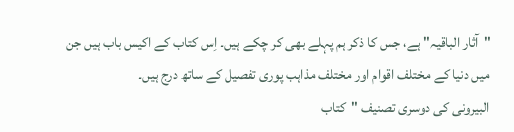"آثار الباقیہ" ہے، جس کا ذکر ہم پہلے بھی کر چکے ہیں۔ اِس کتاب کے اکیس باب ہیں جن میں دنیا کے مختلف اقوام اور مختلف مذاہب پوری تفصیل کے ساتھ درج ہیں۔
البیرونی کی دوسری تصنیف "کتاب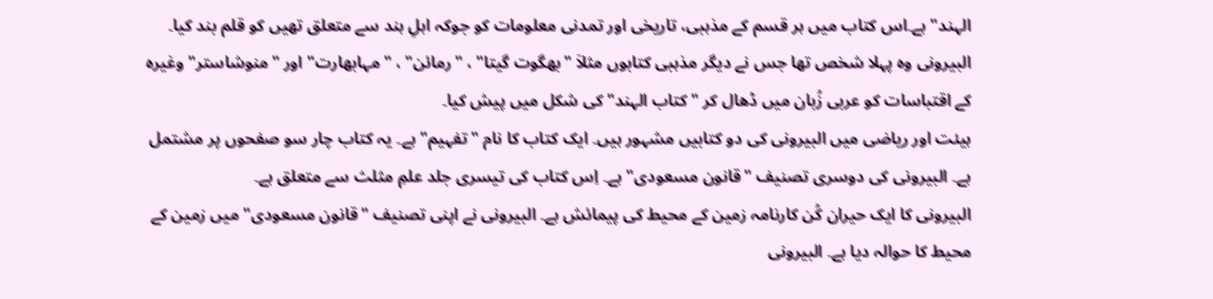الہند" ہے۔اس کتاب میں ہر قسم کے مذہبی، تاریخی اور تمدنی معلومات کو جوکہ اہلِ ہند سے متعلق تھیں کو قلم بند کیا۔ البیرونی وہ پہلا شخص تھا جس نے دیگر مذہبی کتابوں مثلاٙ "بھگوت گیتا" ، "رمائن" ، "مہابھارت" اور "منوشاستر" وغیرہ کے اقتباسات کو عربی زُبان میں ڈھال کر "کتاب الہند" کی شکل میں پیش کیا۔
ہیئت اور ریاضی میں البیرونی کی دو کتابیں مشہور ہیں۔ ایک کتاب کا نام "تفہیم" ہے۔ یہ کتاب چار سو صفحوں پر مشتمل ہے۔ البیرونی کی دوسری تصنیف "قانون مسعودی" ہے۔ اِس کتاب کی تیسری جلد علمِ مثلث سے متعلق ہے۔
البیرونی کا ایک حیران کُن کارنامہ زمین کے محیط کی پیمائش ہے۔ البیرونی نے اپنی تصنیف "قانون مسعودی" میں زمین کے محیط کا حوالہ دیا ہے۔ البیرونی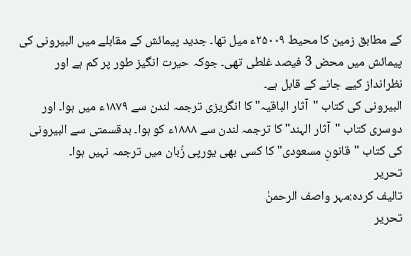کے مطابق زمین کا محیط ۲۵۰۰۹ء میل تھا۔ جدید پیمائش کے مقابلے میں البیرونی کی پیمائش میں محض 3 فیصد غلطی تھی۔ جوکہ حیرت انگیز طور پر کم ہے اور نظرانداز کیے جانے کے قابل ہے۔
البیرونی کی کتاب "آثار الباقیہ" کا انگریزی ترجمہ لندن سے ۱۸۷۹ء میں ہوا۔ اور دوسری کتاب "آثار الہند" کا ترجمہ لندن سے ۱۸۸۸ء کو ہوا۔ بدقسمتی سے البیرونی کی کتاب "قانونِ مسعودی" کا کسی بھی یورپی زُبان میں ترجمہ نہیں ہوا۔
تحریر
تالیف کردہ:مہر واصف الرحمنٰ
تحریر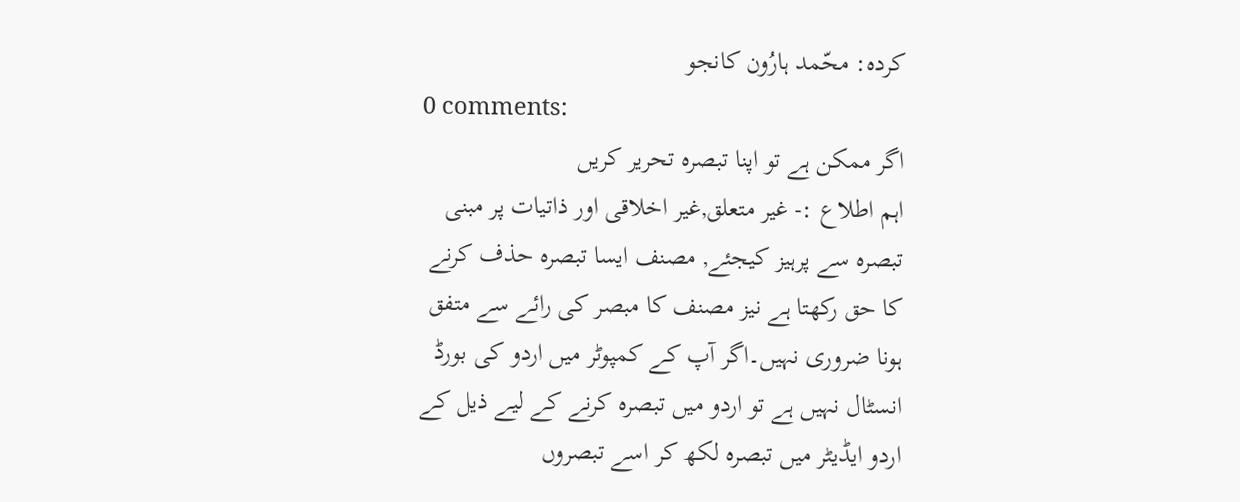کردہ: محّمد ہارُون کانجو
0 comments:
اگر ممکن ہے تو اپنا تبصرہ تحریر کریں
اہم اطلاع :- غیر متعلق,غیر اخلاقی اور ذاتیات پر مبنی تبصرہ سے پرہیز کیجئے, مصنف ایسا تبصرہ حذف کرنے کا حق رکھتا ہے نیز مصنف کا مبصر کی رائے سے متفق ہونا ضروری نہیں۔اگر آپ کے کمپوٹر میں اردو کی بورڈ انسٹال نہیں ہے تو اردو میں تبصرہ کرنے کے لیے ذیل کے اردو ایڈیٹر میں تبصرہ لکھ کر اسے تبصروں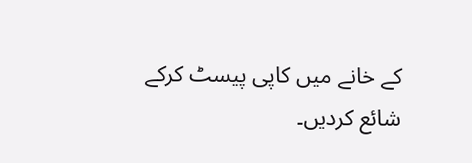کے خانے میں کاپی پیسٹ کرکے شائع کردیں۔